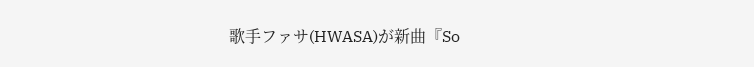歌手ファサ(HWASA)が新曲『So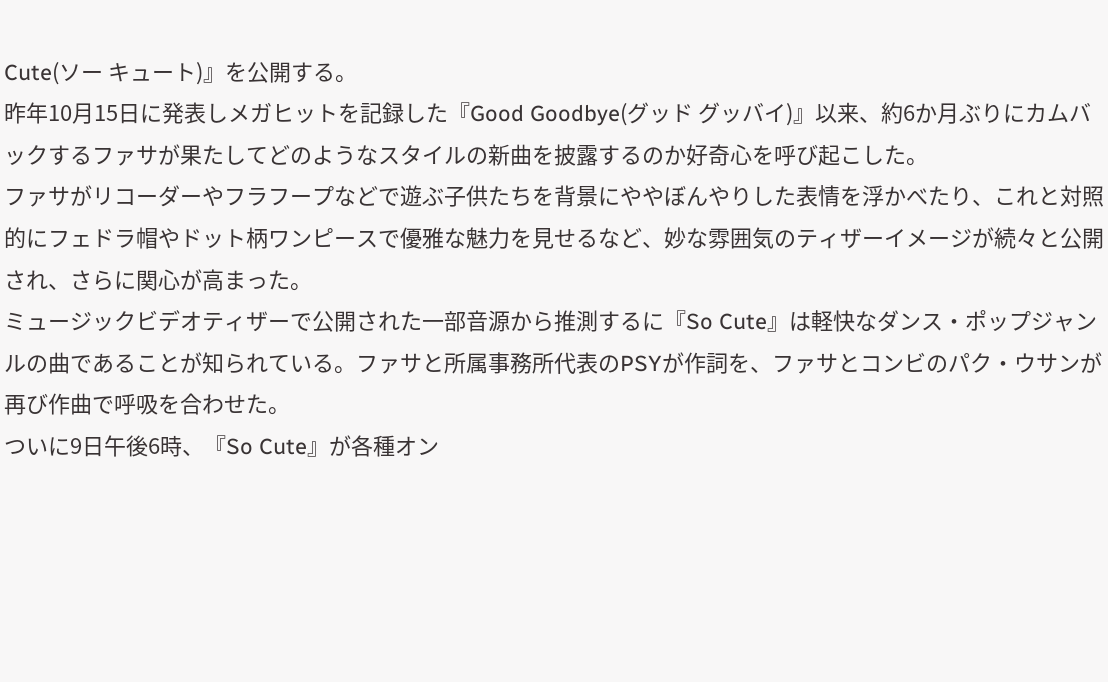Cute(ソー キュート)』を公開する。
昨年10月15日に発表しメガヒットを記録した『Good Goodbye(グッド グッバイ)』以来、約6か月ぶりにカムバックするファサが果たしてどのようなスタイルの新曲を披露するのか好奇心を呼び起こした。
ファサがリコーダーやフラフープなどで遊ぶ子供たちを背景にややぼんやりした表情を浮かべたり、これと対照的にフェドラ帽やドット柄ワンピースで優雅な魅力を見せるなど、妙な雰囲気のティザーイメージが続々と公開され、さらに関心が高まった。
ミュージックビデオティザーで公開された一部音源から推測するに『So Cute』は軽快なダンス・ポップジャンルの曲であることが知られている。ファサと所属事務所代表のPSYが作詞を、ファサとコンビのパク・ウサンが再び作曲で呼吸を合わせた。
ついに9日午後6時、『So Cute』が各種オン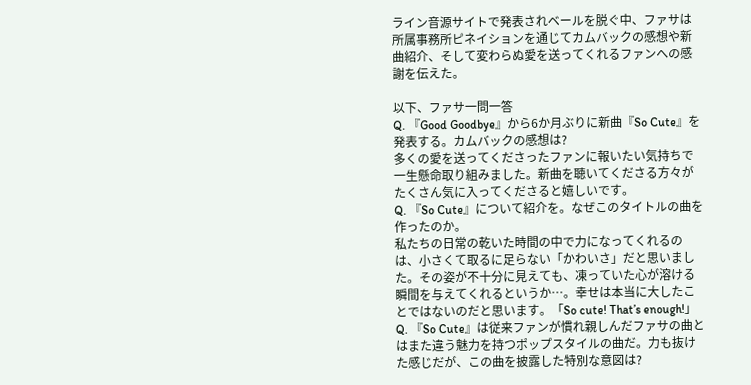ライン音源サイトで発表されベールを脱ぐ中、ファサは所属事務所ピネイションを通じてカムバックの感想や新曲紹介、そして変わらぬ愛を送ってくれるファンへの感謝を伝えた。

以下、ファサ一問一答
Q. 『Good Goodbye』から6か月ぶりに新曲『So Cute』を発表する。カムバックの感想は?
多くの愛を送ってくださったファンに報いたい気持ちで一生懸命取り組みました。新曲を聴いてくださる方々がたくさん気に入ってくださると嬉しいです。
Q. 『So Cute』について紹介を。なぜこのタイトルの曲を作ったのか。
私たちの日常の乾いた時間の中で力になってくれるのは、小さくて取るに足らない「かわいさ」だと思いました。その姿が不十分に見えても、凍っていた心が溶ける瞬間を与えてくれるというか…。幸せは本当に大したことではないのだと思います。「So cute! That’s enough!」
Q. 『So Cute』は従来ファンが慣れ親しんだファサの曲とはまた違う魅力を持つポップスタイルの曲だ。力も抜けた感じだが、この曲を披露した特別な意図は?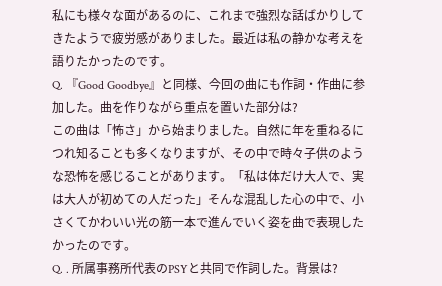私にも様々な面があるのに、これまで強烈な話ばかりしてきたようで疲労感がありました。最近は私の静かな考えを語りたかったのです。
Q. 『Good Goodbye』と同様、今回の曲にも作詞・作曲に参加した。曲を作りながら重点を置いた部分は?
この曲は「怖さ」から始まりました。自然に年を重ねるにつれ知ることも多くなりますが、その中で時々子供のような恐怖を感じることがあります。「私は体だけ大人で、実は大人が初めての人だった」そんな混乱した心の中で、小さくてかわいい光の筋一本で進んでいく姿を曲で表現したかったのです。
Q. . 所属事務所代表のPSYと共同で作詞した。背景は?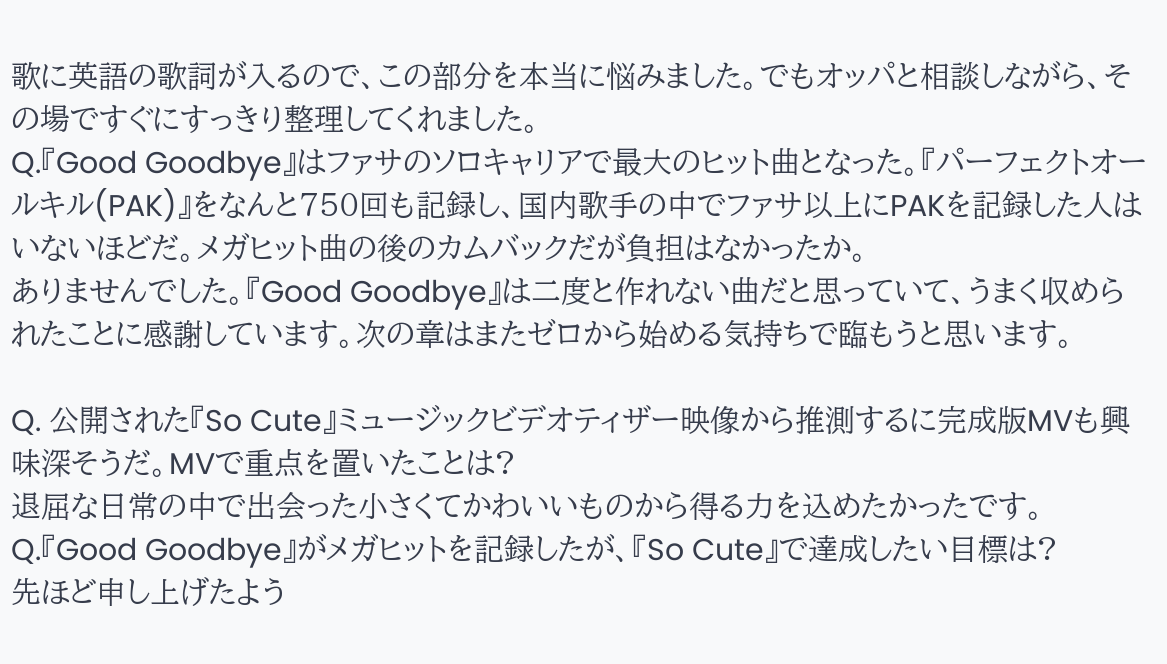歌に英語の歌詞が入るので、この部分を本当に悩みました。でもオッパと相談しながら、その場ですぐにすっきり整理してくれました。
Q.『Good Goodbye』はファサのソロキャリアで最大のヒット曲となった。『パーフェクトオールキル(PAK)』をなんと750回も記録し、国内歌手の中でファサ以上にPAKを記録した人はいないほどだ。メガヒット曲の後のカムバックだが負担はなかったか。
ありませんでした。『Good Goodbye』は二度と作れない曲だと思っていて、うまく収められたことに感謝しています。次の章はまたゼロから始める気持ちで臨もうと思います。

Q. 公開された『So Cute』ミュージックビデオティザー映像から推測するに完成版MVも興味深そうだ。MVで重点を置いたことは?
退屈な日常の中で出会った小さくてかわいいものから得る力を込めたかったです。
Q.『Good Goodbye』がメガヒットを記録したが、『So Cute』で達成したい目標は?
先ほど申し上げたよう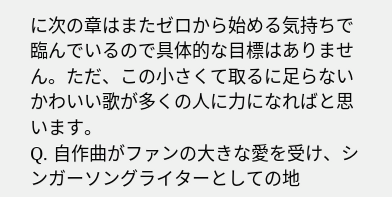に次の章はまたゼロから始める気持ちで臨んでいるので具体的な目標はありません。ただ、この小さくて取るに足らないかわいい歌が多くの人に力になればと思います。
Q. 自作曲がファンの大きな愛を受け、シンガーソングライターとしての地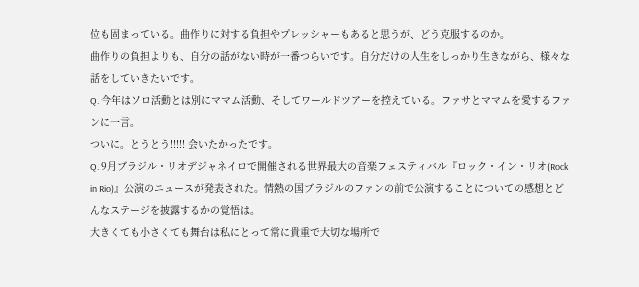位も固まっている。曲作りに対する負担やプレッシャーもあると思うが、どう克服するのか。
曲作りの負担よりも、自分の話がない時が一番つらいです。自分だけの人生をしっかり生きながら、様々な話をしていきたいです。
Q. 今年はソロ活動とは別にママム活動、そしてワールドツアーを控えている。ファサとママムを愛するファンに一言。
ついに。とうとう!!!!! 会いたかったです。
Q. 9月ブラジル・リオデジャネイロで開催される世界最大の音楽フェスティバル『ロック・イン・リオ(Rock in Rio)』公演のニュースが発表された。情熱の国ブラジルのファンの前で公演することについての感想とどんなステージを披露するかの覚悟は。
大きくても小さくても舞台は私にとって常に貴重で大切な場所で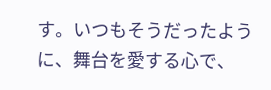す。いつもそうだったように、舞台を愛する心で、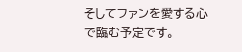そしてファンを愛する心で臨む予定です。